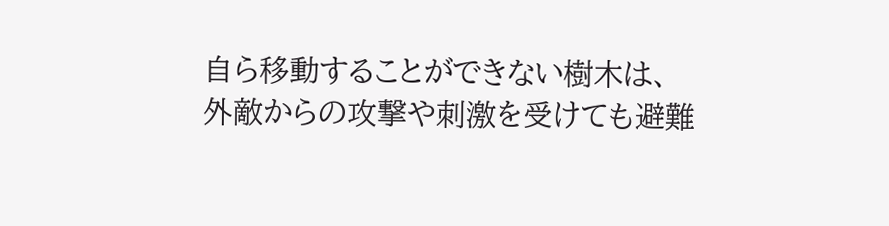自ら移動することができない樹木は、
外敵からの攻撃や刺激を受けても避難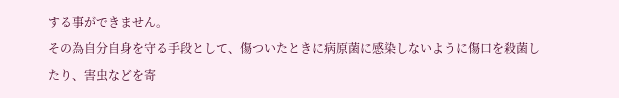する事ができません。
その為自分自身を守る手段として、傷ついたときに病原菌に感染しないように傷口を殺菌したり、害虫などを寄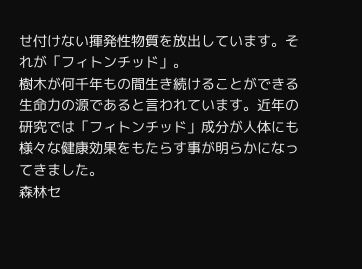せ付けない揮発性物質を放出しています。それが「フィトンチッド」。
樹木が何千年もの間生き続けることができる生命力の源であると言われています。近年の研究では「フィトンチッド」成分が人体にも様々な健康効果をもたらす事が明らかになってきました。
森林セ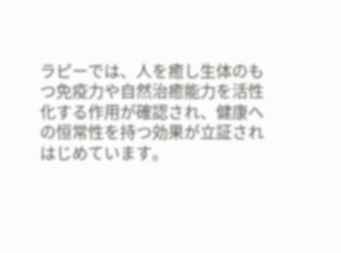ラピーでは、人を癒し生体のもつ免疫力や自然治癒能力を活性化する作用が確認され、健康への恒常性を持つ効果が立証されはじめています。